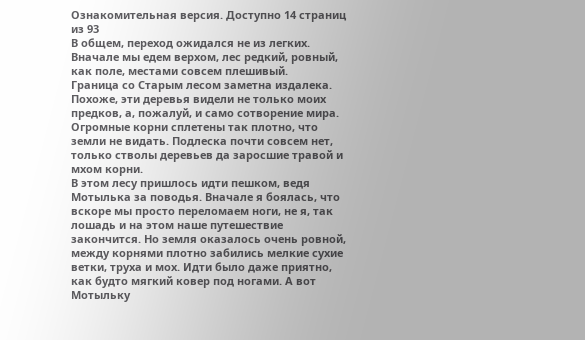Ознакомительная версия. Доступно 14 страниц из 93
В общем, переход ожидался не из легких.
Вначале мы едем верхом, лес редкий, ровный, как поле, местами совсем плешивый.
Граница со Старым лесом заметна издалека. Похоже, эти деревья видели не только моих предков, а, пожалуй, и само сотворение мира. Огромные корни сплетены так плотно, что земли не видать. Подлеска почти совсем нет, только стволы деревьев да заросшие травой и мхом корни.
В этом лесу пришлось идти пешком, ведя Мотылька за поводья. Вначале я боялась, что вскоре мы просто переломаем ноги, не я, так лошадь и на этом наше путешествие закончится. Но земля оказалось очень ровной, между корнями плотно забились мелкие сухие ветки, труха и мох. Идти было даже приятно, как будто мягкий ковер под ногами. А вот Мотыльку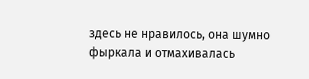здесь не нравилось, она шумно фыркала и отмахивалась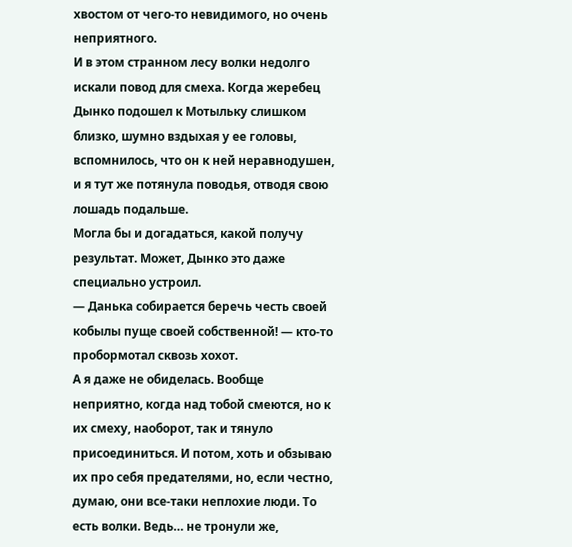хвостом от чего-то невидимого, но очень неприятного.
И в этом странном лесу волки недолго искали повод для смеха. Когда жеребец Дынко подошел к Мотыльку слишком близко, шумно вздыхая у ее головы, вспомнилось, что он к ней неравнодушен, и я тут же потянула поводья, отводя свою лошадь подальше.
Могла бы и догадаться, какой получу результат. Может, Дынко это даже специально устроил.
— Данька собирается беречь честь своей кобылы пуще своей собственной! — кто-то пробормотал сквозь хохот.
А я даже не обиделась. Вообще неприятно, когда над тобой смеются, но к их смеху, наоборот, так и тянуло присоединиться. И потом, хоть и обзываю их про себя предателями, но, если честно, думаю, они все-таки неплохие люди. То есть волки. Ведь… не тронули же,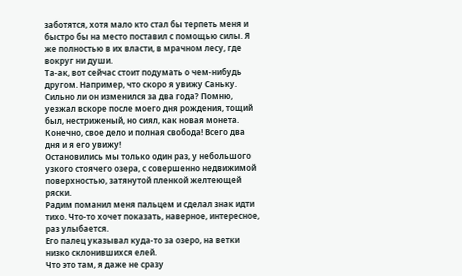заботятся, хотя мало кто стал бы терпеть меня и быстро бы на место поставил с помощью силы. Я же полностью в их власти, в мрачном лесу, где вокруг ни души.
Та-ак, вот сейчас стоит подумать о чем-нибудь другом. Например, что скоро я увижу Саньку. Сильно ли он изменился за два года? Помню, уезжал вскоре после моего дня рождения, тощий был, нестриженый, но сиял, как новая монета. Конечно, свое дело и полная свобода! Всего два дня и я его увижу!
Остановились мы только один раз, у небольшого узкого стоячего озера, с совершенно недвижимой поверхностью, затянутой пленкой желтеющей ряски.
Радим поманил меня пальцем и сделал знак идти тихо. Что-то хочет показать, наверное, интересное, раз улыбается.
Его палец указывал куда-то за озеро, на ветки низко склонившихся елей.
Что это там, я даже не сразу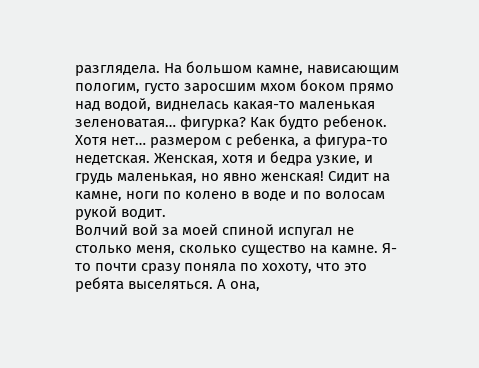разглядела. На большом камне, нависающим пологим, густо заросшим мхом боком прямо над водой, виднелась какая-то маленькая зеленоватая… фигурка? Как будто ребенок. Хотя нет… размером с ребенка, а фигура-то недетская. Женская, хотя и бедра узкие, и грудь маленькая, но явно женская! Сидит на камне, ноги по колено в воде и по волосам рукой водит.
Волчий вой за моей спиной испугал не столько меня, сколько существо на камне. Я-то почти сразу поняла по хохоту, что это ребята выселяться. А она,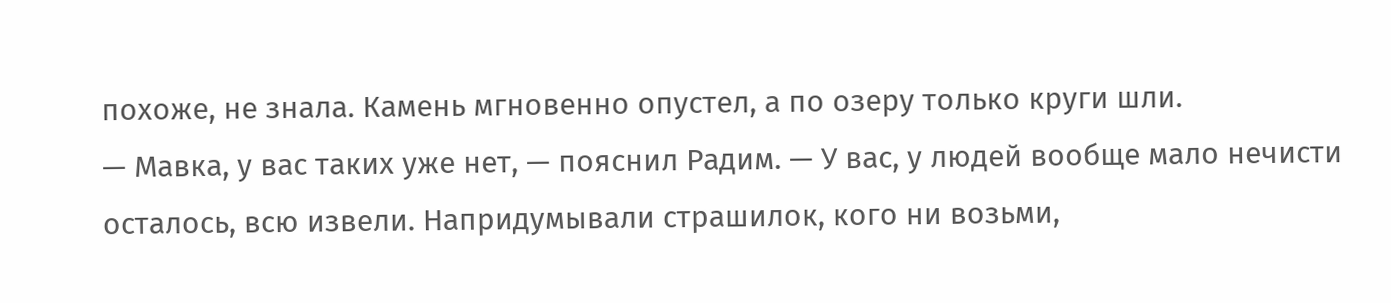похоже, не знала. Камень мгновенно опустел, а по озеру только круги шли.
— Мавка, у вас таких уже нет, — пояснил Радим. — У вас, у людей вообще мало нечисти осталось, всю извели. Напридумывали страшилок, кого ни возьми,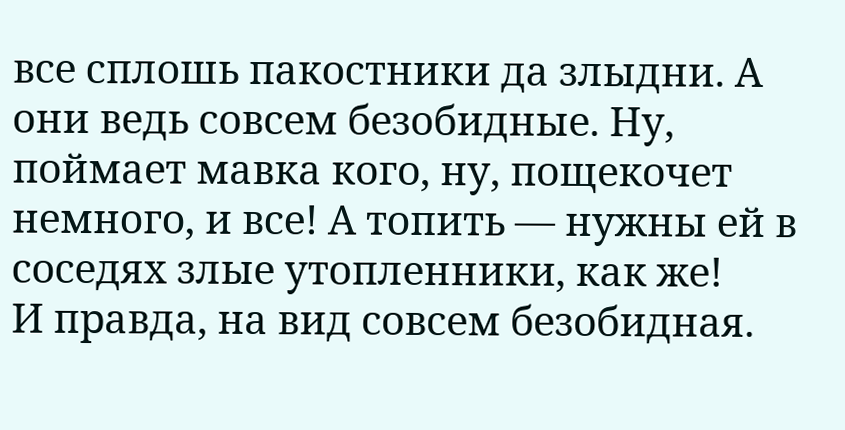все сплошь пакостники да злыдни. А они ведь совсем безобидные. Ну, поймает мавка кого, ну, пощекочет немного, и все! А топить — нужны ей в соседях злые утопленники, как же!
И правда, на вид совсем безобидная.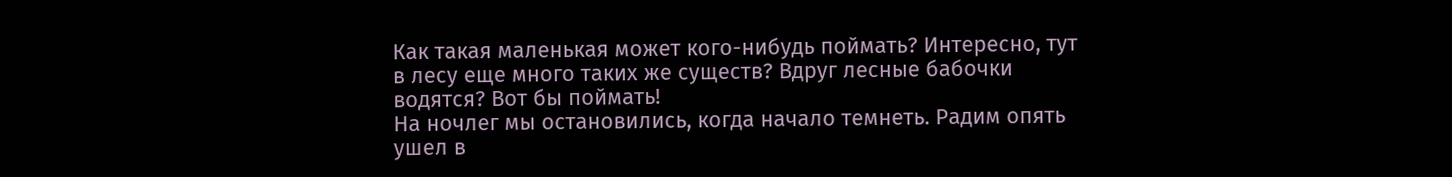Как такая маленькая может кого-нибудь поймать? Интересно, тут в лесу еще много таких же существ? Вдруг лесные бабочки водятся? Вот бы поймать!
На ночлег мы остановились, когда начало темнеть. Радим опять ушел в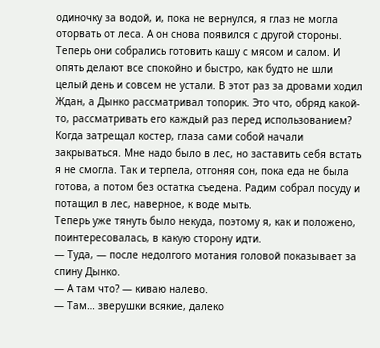одиночку за водой, и, пока не вернулся, я глаз не могла оторвать от леса. А он снова появился с другой стороны.
Теперь они собрались готовить кашу с мясом и салом. И опять делают все спокойно и быстро, как будто не шли целый день и совсем не устали. В этот раз за дровами ходил Ждан, а Дынко рассматривал топорик. Это что, обряд какой-то, рассматривать его каждый раз перед использованием?
Когда затрещал костер, глаза сами собой начали закрываться. Мне надо было в лес, но заставить себя встать я не смогла. Так и терпела, отгоняя сон, пока еда не была готова, а потом без остатка съедена. Радим собрал посуду и потащил в лес, наверное, к воде мыть.
Теперь уже тянуть было некуда, поэтому я, как и положено, поинтересовалась, в какую сторону идти.
— Туда, — после недолгого мотания головой показывает за спину Дынко.
— А там что? — киваю налево.
— Там… зверушки всякие, далеко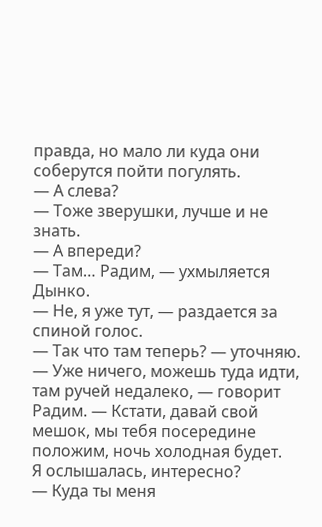правда, но мало ли куда они соберутся пойти погулять.
— А слева?
— Тоже зверушки, лучше и не знать.
— А впереди?
— Там… Радим, — ухмыляется Дынко.
— Не, я уже тут, — раздается за спиной голос.
— Так что там теперь? — уточняю.
— Уже ничего, можешь туда идти, там ручей недалеко, — говорит Радим. — Кстати, давай свой мешок, мы тебя посередине положим, ночь холодная будет.
Я ослышалась, интересно?
— Куда ты меня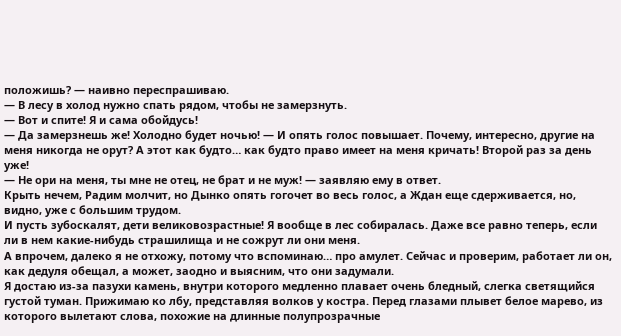положишь? — наивно переспрашиваю.
— В лесу в холод нужно спать рядом, чтобы не замерзнуть.
— Вот и спите! Я и сама обойдусь!
— Да замерзнешь же! Холодно будет ночью! — И опять голос повышает. Почему, интересно, другие на меня никогда не орут? А этот как будто… как будто право имеет на меня кричать! Второй раз за день уже!
— Не ори на меня, ты мне не отец, не брат и не муж! — заявляю ему в ответ.
Крыть нечем, Радим молчит, но Дынко опять гогочет во весь голос, а Ждан еще сдерживается, но, видно, уже с большим трудом.
И пусть зубоскалят, дети великовозрастные! Я вообще в лес собиралась. Даже все равно теперь, если ли в нем какие-нибудь страшилища и не сожрут ли они меня.
А впрочем, далеко я не отхожу, потому что вспоминаю… про амулет. Сейчас и проверим, работает ли он, как дедуля обещал, а может, заодно и выясним, что они задумали.
Я достаю из-за пазухи камень, внутри которого медленно плавает очень бледный, слегка светящийся густой туман. Прижимаю ко лбу, представляя волков у костра. Перед глазами плывет белое марево, из которого вылетают слова, похожие на длинные полупрозрачные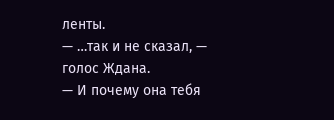ленты.
— …так и не сказал, — голос Ждана.
— И почему она тебя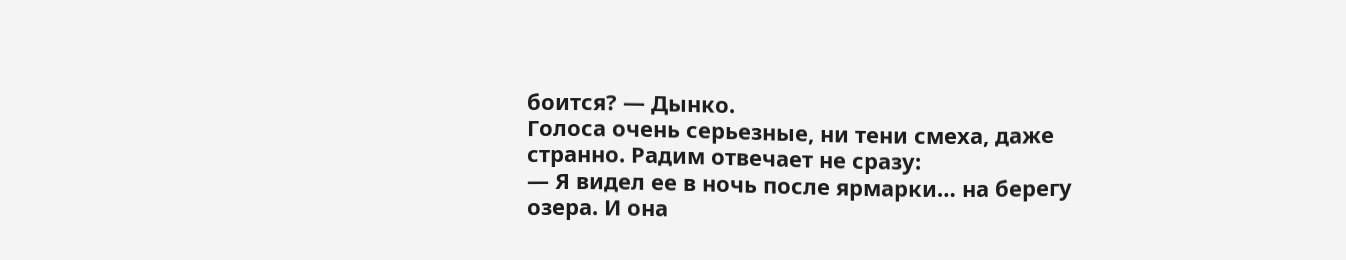боится? — Дынко.
Голоса очень серьезные, ни тени смеха, даже странно. Радим отвечает не сразу:
— Я видел ее в ночь после ярмарки… на берегу озера. И она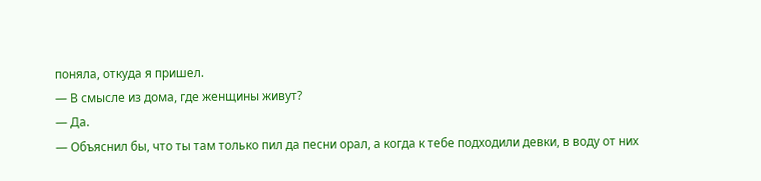поняла, откуда я пришел.
— В смысле из дома, где женщины живут?
— Да.
— Объяснил бы, что ты там только пил да песни орал, а когда к тебе подходили девки, в воду от них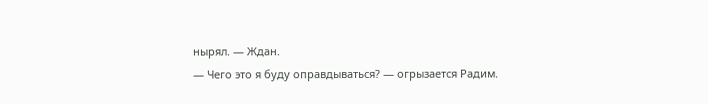нырял. — Ждан.
— Чего это я буду оправдываться? — огрызается Радим.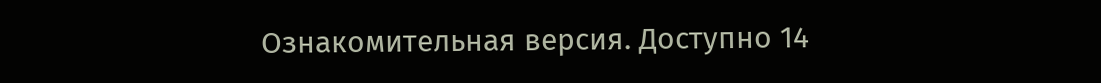Ознакомительная версия. Доступно 14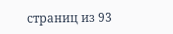страниц из 93